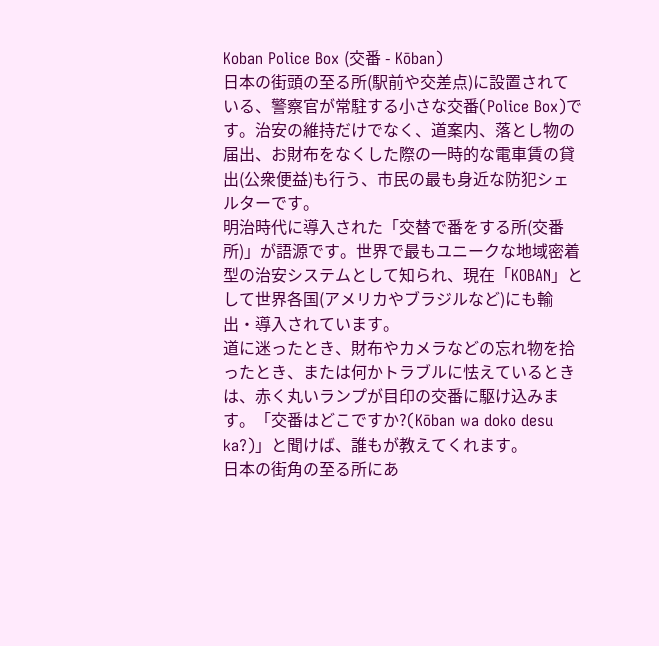Koban Police Box (交番 - Kōban)
日本の街頭の至る所(駅前や交差点)に設置されている、警察官が常駐する小さな交番(Police Box)です。治安の維持だけでなく、道案内、落とし物の届出、お財布をなくした際の一時的な電車賃の貸出(公衆便益)も行う、市民の最も身近な防犯シェルターです。
明治時代に導入された「交替で番をする所(交番所)」が語源です。世界で最もユニークな地域密着型の治安システムとして知られ、現在「KOBAN」として世界各国(アメリカやブラジルなど)にも輸出・導入されています。
道に迷ったとき、財布やカメラなどの忘れ物を拾ったとき、または何かトラブルに怯えているときは、赤く丸いランプが目印の交番に駆け込みます。「交番はどこですか?(Kōban wa doko desu ka?)」と聞けば、誰もが教えてくれます。
日本の街角の至る所にあ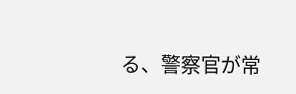る、警察官が常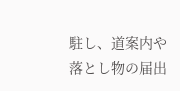駐し、道案内や落とし物の届出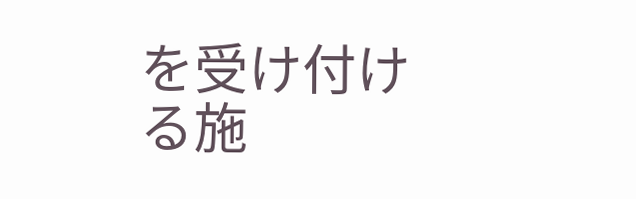を受け付ける施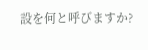設を何と呼びますか?